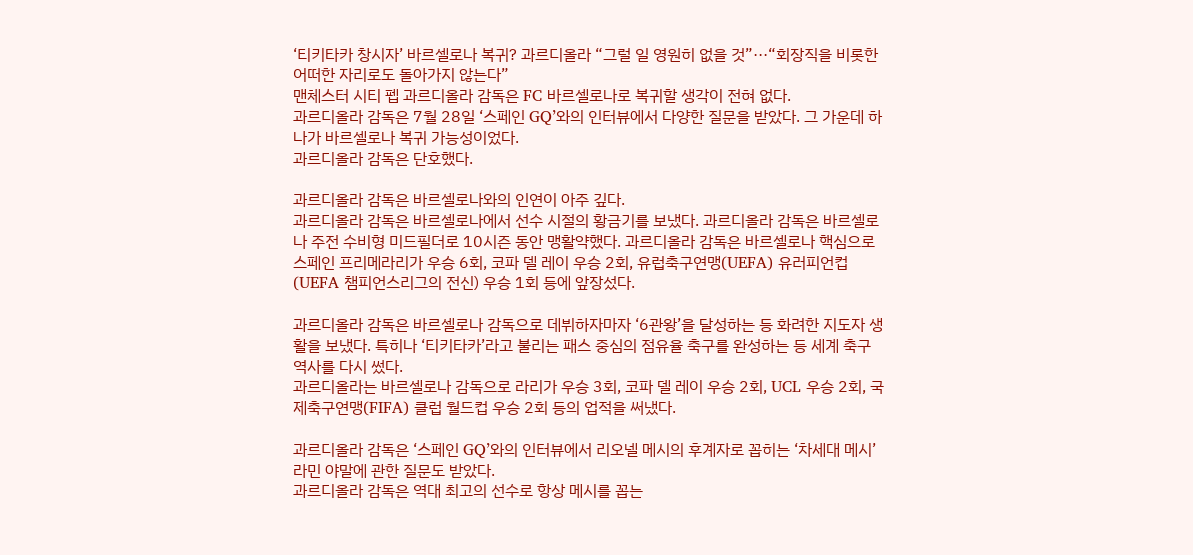‘티키타카 창시자’ 바르셀로나 복귀? 과르디올라 “그럴 일 영원히 없을 것”···“회장직을 비롯한 어떠한 자리로도 돌아가지 않는다”
맨체스터 시티 펩 과르디올라 감독은 FC 바르셀로나로 복귀할 생각이 전혀 없다.
과르디올라 감독은 7월 28일 ‘스페인 GQ’와의 인터뷰에서 다양한 질문을 받았다. 그 가운데 하나가 바르셀로나 복귀 가능성이었다.
과르디올라 감독은 단호했다.

과르디올라 감독은 바르셀로나와의 인연이 아주 깊다.
과르디올라 감독은 바르셀로나에서 선수 시절의 황금기를 보냈다. 과르디올라 감독은 바르셀로나 주전 수비형 미드필더로 10시즌 동안 맹활약했다. 과르디올라 감독은 바르셀로나 핵심으로 스페인 프리메라리가 우승 6회, 코파 델 레이 우승 2회, 유럽축구연맹(UEFA) 유러피언컵(UEFA 챔피언스리그의 전신) 우승 1회 등에 앞장섰다.

과르디올라 감독은 바르셀로나 감독으로 데뷔하자마자 ‘6관왕’을 달성하는 등 화려한 지도자 생활을 보냈다. 특히나 ‘티키타카’라고 불리는 패스 중심의 점유율 축구를 완성하는 등 세계 축구 역사를 다시 썼다.
과르디올라는 바르셀로나 감독으로 라리가 우승 3회, 코파 델 레이 우승 2회, UCL 우승 2회, 국제축구연맹(FIFA) 클럽 월드컵 우승 2회 등의 업적을 써냈다.

과르디올라 감독은 ‘스페인 GQ’와의 인터뷰에서 리오넬 메시의 후계자로 꼽히는 ‘차세대 메시’ 라민 야말에 관한 질문도 받았다.
과르디올라 감독은 역대 최고의 선수로 항상 메시를 꼽는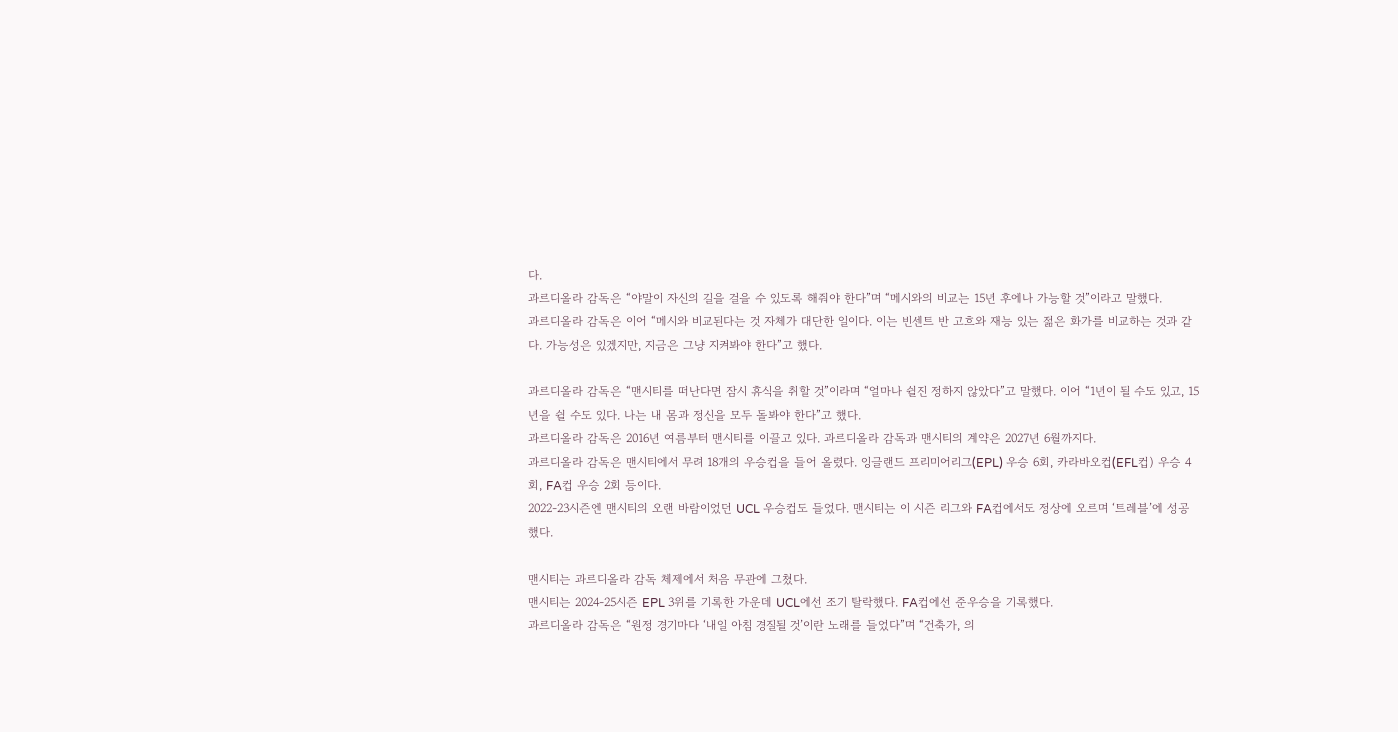다.
과르디올라 감독은 “야말이 자신의 길을 걸을 수 있도록 해줘야 한다”며 “메시와의 비교는 15년 후에나 가능할 것”이라고 말했다.
과르디올라 감독은 이어 “메시와 비교된다는 것 자체가 대단한 일이다. 이는 빈센트 반 고흐와 재능 있는 젊은 화가를 비교하는 것과 같다. 가능성은 있겠지만, 지금은 그냥 지켜봐야 한다”고 했다.

과르디올라 감독은 “맨시티를 떠난다면 잠시 휴식을 취할 것”이라며 “얼마나 쉴진 정하지 않았다”고 말했다. 이어 “1년이 될 수도 있고, 15년을 쉴 수도 있다. 나는 내 몸과 정신을 모두 돌봐야 한다”고 했다.
과르디올라 감독은 2016년 여름부터 맨시티를 이끌고 있다. 과르디올라 감독과 맨시티의 계약은 2027년 6월까지다.
과르디올라 감독은 맨시티에서 무려 18개의 우승컵을 들어 올렸다. 잉글랜드 프리미어리그(EPL) 우승 6회, 카라바오컵(EFL컵) 우승 4회, FA컵 우승 2회 등이다.
2022-23시즌엔 맨시티의 오랜 바람이었던 UCL 우승컵도 들었다. 맨시티는 이 시즌 리그와 FA컵에서도 정상에 오르며 ‘트레블’에 성공했다.

맨시티는 과르디올라 감독 체제에서 처음 무관에 그쳤다.
맨시티는 2024-25시즌 EPL 3위를 기록한 가운데 UCL에선 조기 탈락했다. FA컵에선 준우승을 기록했다.
과르디올라 감독은 “원정 경기마다 ‘내일 아침 경질될 것’이란 노래를 들었다”며 “건축가, 의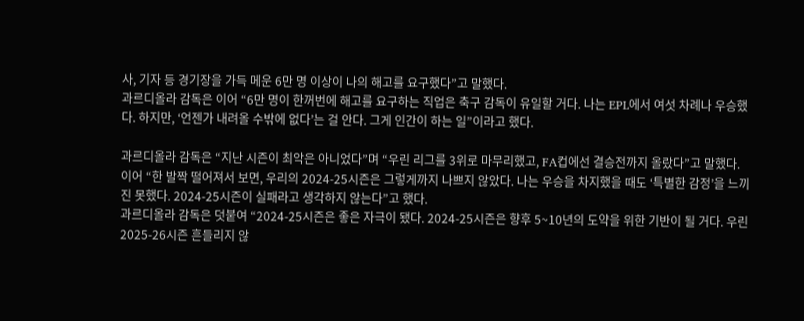사, 기자 등 경기장을 가득 메운 6만 명 이상이 나의 해고를 요구했다”고 말했다.
과르디올라 감독은 이어 “6만 명이 한꺼번에 해고를 요구하는 직업은 축구 감독이 유일할 거다. 나는 EPL에서 여섯 차례나 우승했다. 하지만, ‘언젠가 내려올 수밖에 없다’는 걸 안다. 그게 인간이 하는 일”이라고 했다.

과르디올라 감독은 “지난 시즌이 최악은 아니었다”며 “우린 리그를 3위로 마무리했고, FA컵에선 결승전까지 올랐다”고 말했다.
이어 “한 발짝 떨어져서 보면, 우리의 2024-25시즌은 그렇게까지 나쁘지 않았다. 나는 우승을 차지했을 때도 ‘특별한 감정’을 느끼진 못했다. 2024-25시즌이 실패라고 생각하지 않는다”고 했다.
과르디올라 감독은 덧붙여 “2024-25시즌은 좋은 자극이 됐다. 2024-25시즌은 향후 5~10년의 도약을 위한 기반이 될 거다. 우린 2025-26시즌 흔들리지 않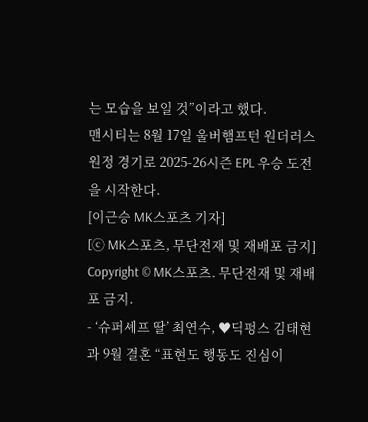는 모습을 보일 것”이라고 했다.
맨시티는 8월 17일 울버햄프턴 원더러스 원정 경기로 2025-26시즌 EPL 우승 도전을 시작한다.
[이근승 MK스포츠 기자]
[ⓒ MK스포츠, 무단전재 및 재배포 금지]
Copyright © MK스포츠. 무단전재 및 재배포 금지.
- ‘슈퍼셰프 딸’ 최연수, ♥딕펑스 김태현과 9월 결혼 “표현도 행동도 진심이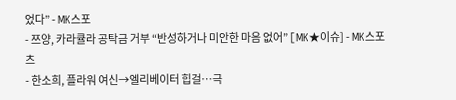었다” - MK스포
- 쯔양, 카라큘라 공탁금 거부 “반성하거나 미안한 마음 없어” [MK★이슈] - MK스포츠
- 한소희, 플라워 여신→엘리베이터 힙걸…극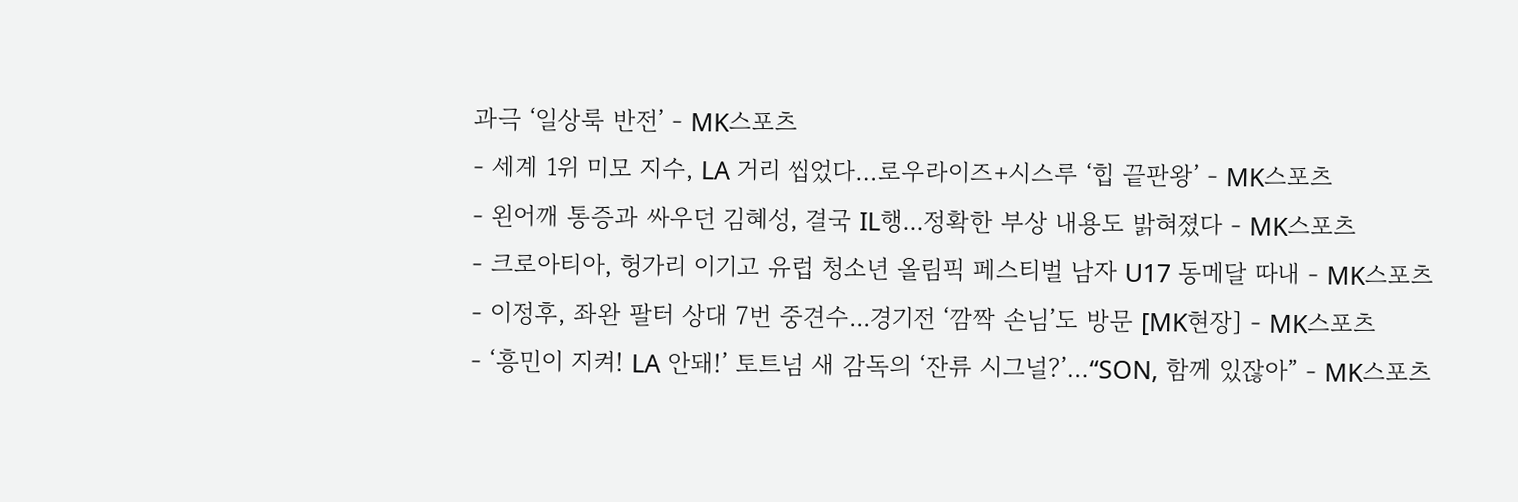과극 ‘일상룩 반전’ - MK스포츠
- 세계 1위 미모 지수, LA 거리 씹었다…로우라이즈+시스루 ‘힙 끝판왕’ - MK스포츠
- 왼어깨 통증과 싸우던 김혜성, 결국 IL행...정확한 부상 내용도 밝혀졌다 - MK스포츠
- 크로아티아, 헝가리 이기고 유럽 청소년 올림픽 페스티벌 남자 U17 동메달 따내 - MK스포츠
- 이정후, 좌완 팔터 상대 7번 중견수...경기전 ‘깜짝 손님’도 방문 [MK현장] - MK스포츠
- ‘흥민이 지켜! LA 안돼!’ 토트넘 새 감독의 ‘잔류 시그널?’…“SON, 함께 있잖아” - MK스포츠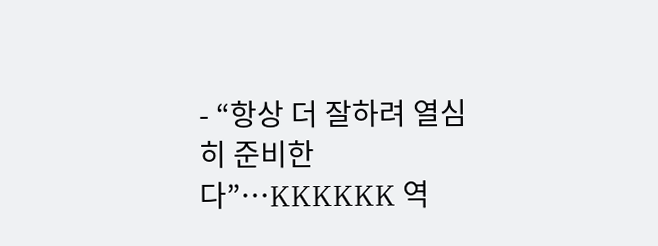- “항상 더 잘하려 열심히 준비한다”…KKKKKK 역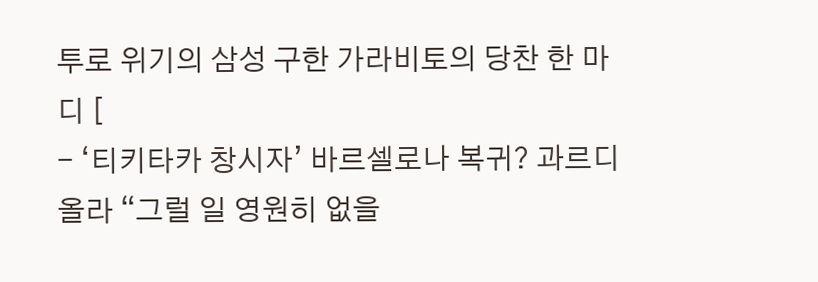투로 위기의 삼성 구한 가라비토의 당찬 한 마디 [
- ‘티키타카 창시자’ 바르셀로나 복귀? 과르디올라 “그럴 일 영원히 없을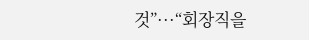것”···“회장직을